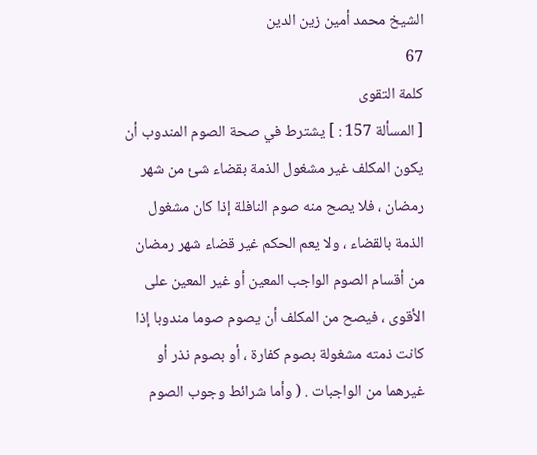الشيخ محمد أمين زين الدين
67
كلمة التقوى
[ المسألة 157 : ] يشترط في صحة الصوم المندوب أن يكون المكلف غير مشغول الذمة بقضاء شئ من شهر رمضان ، فلا يصح منه صوم النافلة إذا كان مشغول الذمة بالقضاء ، ولا يعم الحكم غير قضاء شهر رمضان من أقسام الصوم الواجب المعين أو غير المعين على الأقوى ، فيصح من المكلف أن يصوم صوما مندوبا إذا كانت ذمته مشغولة بصوم كفارة ، أو بصوم نذر أو غيرهما من الواجبات . ( وأما شرائط وجوب الصوم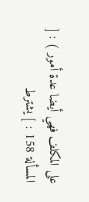على المكلف فهي أيضا عدة أمور ) : [ المسألة 158 : ] يشترط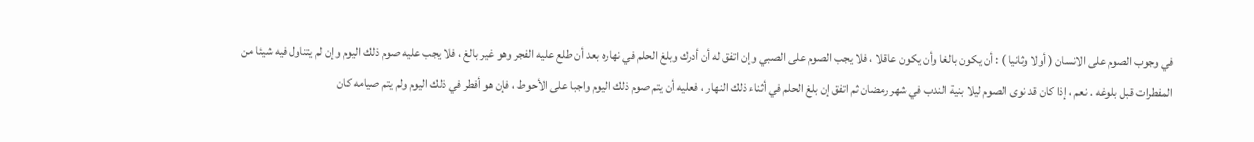في وجوب الصوم على الانسان ( أولا وثانيا ) : أن يكون بالغا وأن يكون عاقلا ، فلا يجب الصوم على الصبي وإن اتفق له أن أدرك وبلغ الحلم في نهاره بعد أن طلع عليه الفجر وهو غير بالغ ، فلا يجب عليه صوم ذلك اليوم وإن لم يتناول فيه شيئا من المفطرات قبل بلوغه . نعم ، إذا كان قد نوى الصوم ليلا بنية الندب في شهر رمضان ثم اتفق إن بلغ الحلم في أثناء ذلك النهار ، فعليه أن يتم صوم ذلك اليوم واجبا على الأحوط ، فإن هو أفطر في ذلك اليوم ولم يتم صيامه كان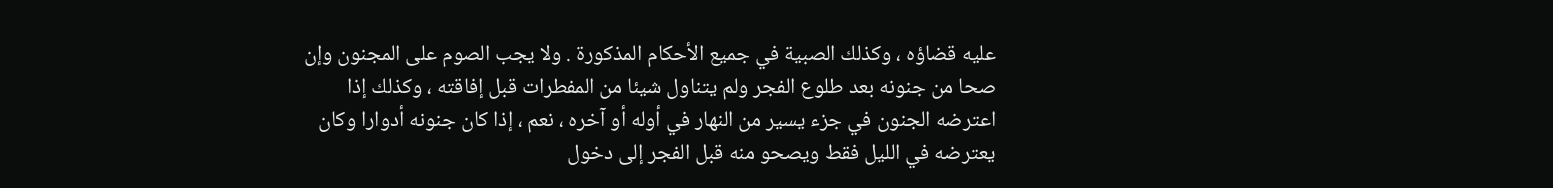عليه قضاؤه ، وكذلك الصبية في جميع الأحكام المذكورة . ولا يجب الصوم على المجنون وإن صحا من جنونه بعد طلوع الفجر ولم يتناول شيئا من المفطرات قبل إفاقته ، وكذلك إذا اعترضه الجنون في جزء يسير من النهار في أوله أو آخره ، نعم ، إذا كان جنونه أدوارا وكان يعترضه في الليل فقط ويصحو منه قبل الفجر إلى دخول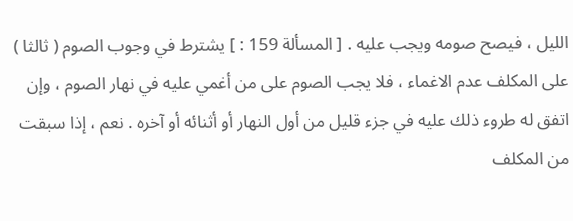الليل ، فيصح صومه ويجب عليه . [ المسألة 159 : ] يشترط في وجوب الصوم ( ثالثا ) على المكلف عدم الاغماء ، فلا يجب الصوم على من أغمي عليه في نهار الصوم ، وإن اتفق له طروء ذلك عليه في جزء قليل من أول النهار أو أثنائه أو آخره . نعم ، إذا سبقت من المكلف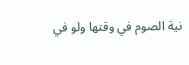نية الصوم في وقتها ولو في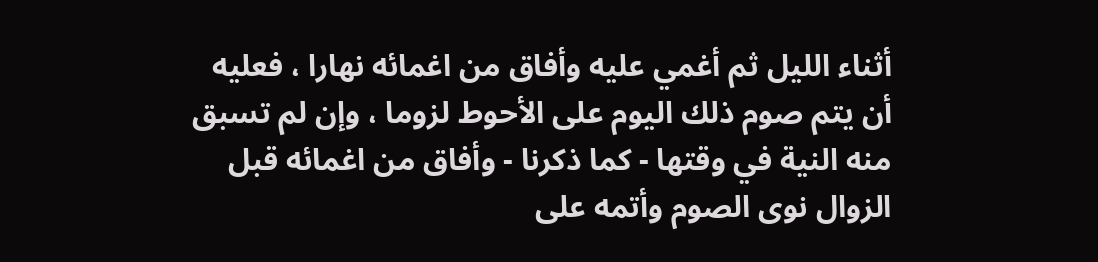أثناء الليل ثم أغمي عليه وأفاق من اغمائه نهارا ، فعليه أن يتم صوم ذلك اليوم على الأحوط لزوما ، وإن لم تسبق منه النية في وقتها - كما ذكرنا - وأفاق من اغمائه قبل الزوال نوى الصوم وأتمه على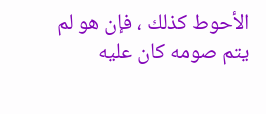الأحوط كذلك ، فإن هو لم يتم صومه كان عليه